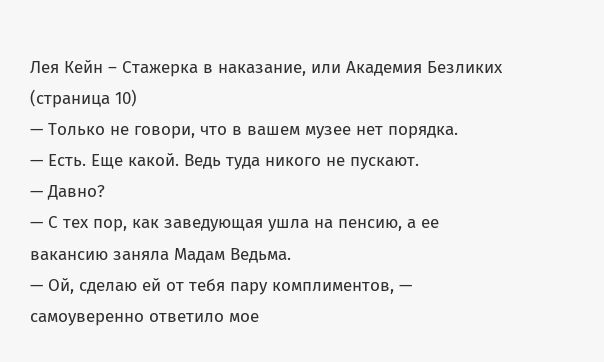Лея Кейн – Стажерка в наказание, или Академия Безликих (страница 10)
— Только не говори, что в вашем музее нет порядка.
— Есть. Еще какой. Ведь туда никого не пускают.
— Давно?
— С тех пор, как заведующая ушла на пенсию, а ее вакансию заняла Мадам Ведьма.
— Ой, сделаю ей от тебя пару комплиментов, — самоуверенно ответило мое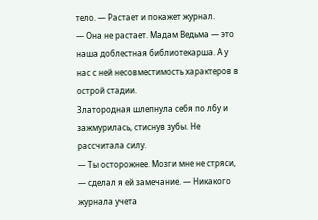тело. — Растает и покажет журнал.
— Она не растает. Мадам Ведьма — это наша доблестная библиотекарша. А у нас с ней несовместимость характеров в острой стадии.
Златородная шлепнула себя по лбу и зажмурилась, стиснув зубы. Не рассчитала силу.
— Ты осторожнее. Мозги мне не стряси, — сделал я ей замечание. — Никакого журнала учета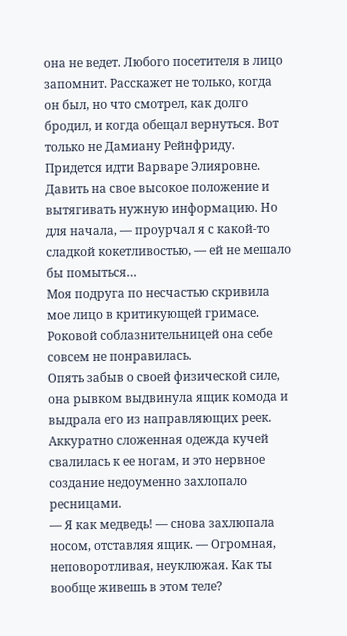она не ведет. Любого посетителя в лицо запомнит. Расскажет не только, когда он был, но что смотрел, как долго бродил, и когда обещал вернуться. Вот только не Дамиану Рейнфриду. Придется идти Варваре Элияровне. Давить на свое высокое положение и вытягивать нужную информацию. Но для начала, — проурчал я с какой-то сладкой кокетливостью, — ей не мешало бы помыться…
Моя подруга по несчастью скривила мое лицо в критикующей гримасе. Роковой соблазнительницей она себе совсем не понравилась.
Опять забыв о своей физической силе, она рывком выдвинула ящик комода и выдрала его из направляющих реек. Аккуратно сложенная одежда кучей свалилась к ее ногам, и это нервное создание недоуменно захлопало ресницами.
— Я как медведь! — снова захлюпала носом, отставляя ящик. — Огромная, неповоротливая, неуклюжая. Как ты вообще живешь в этом теле?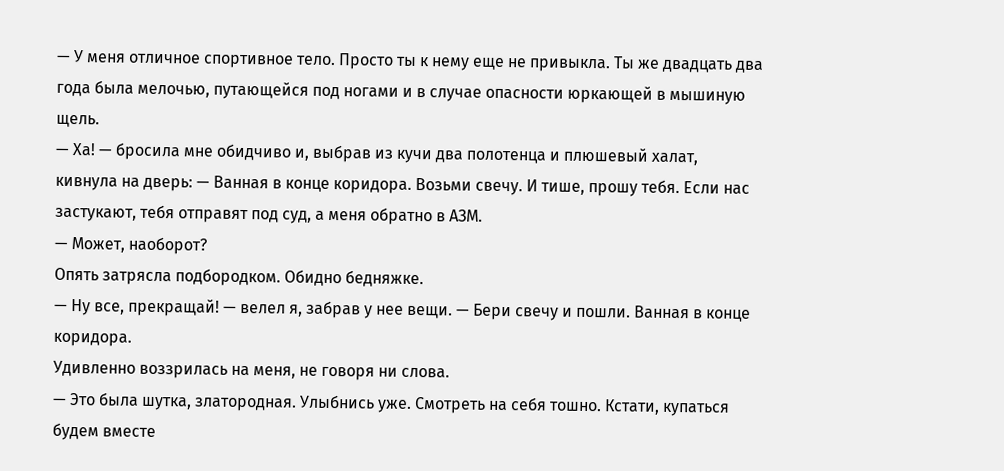— У меня отличное спортивное тело. Просто ты к нему еще не привыкла. Ты же двадцать два года была мелочью, путающейся под ногами и в случае опасности юркающей в мышиную щель.
— Ха! — бросила мне обидчиво и, выбрав из кучи два полотенца и плюшевый халат, кивнула на дверь: — Ванная в конце коридора. Возьми свечу. И тише, прошу тебя. Если нас застукают, тебя отправят под суд, а меня обратно в АЗМ.
— Может, наоборот?
Опять затрясла подбородком. Обидно бедняжке.
— Ну все, прекращай! — велел я, забрав у нее вещи. — Бери свечу и пошли. Ванная в конце коридора.
Удивленно воззрилась на меня, не говоря ни слова.
— Это была шутка, златородная. Улыбнись уже. Смотреть на себя тошно. Кстати, купаться будем вместе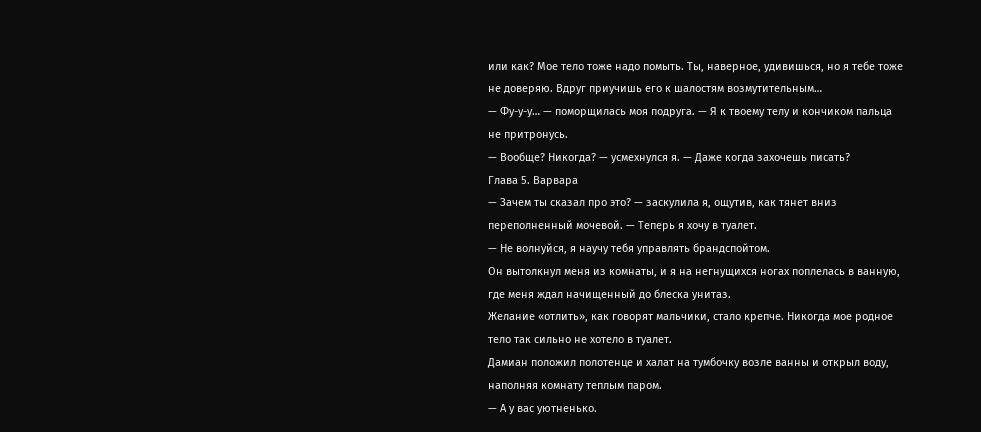или как? Мое тело тоже надо помыть. Ты, наверное, удивишься, но я тебе тоже не доверяю. Вдруг приучишь его к шалостям возмутительным…
— Фу-у-у… — поморщилась моя подруга. — Я к твоему телу и кончиком пальца не притронусь.
— Вообще? Никогда? — усмехнулся я. — Даже когда захочешь писать?
Глава 5. Варвара
— Зачем ты сказал про это? — заскулила я, ощутив, как тянет вниз переполненный мочевой. — Теперь я хочу в туалет.
— Не волнуйся, я научу тебя управлять брандспойтом.
Он вытолкнул меня из комнаты, и я на негнущихся ногах поплелась в ванную, где меня ждал начищенный до блеска унитаз.
Желание «отлить», как говорят мальчики, стало крепче. Никогда мое родное тело так сильно не хотело в туалет.
Дамиан положил полотенце и халат на тумбочку возле ванны и открыл воду, наполняя комнату теплым паром.
— А у вас уютненько.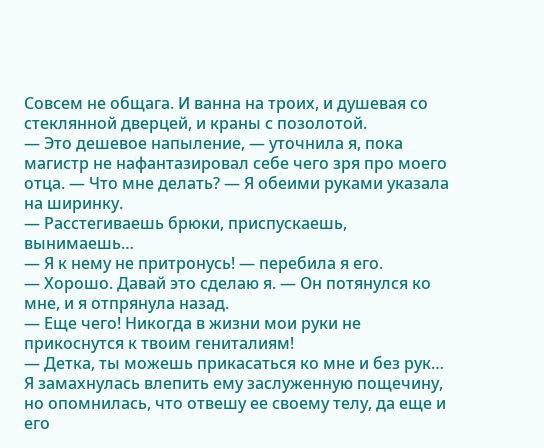Совсем не общага. И ванна на троих, и душевая со стеклянной дверцей, и краны с позолотой.
— Это дешевое напыление, — уточнила я, пока магистр не нафантазировал себе чего зря про моего отца. — Что мне делать? — Я обеими руками указала на ширинку.
— Расстегиваешь брюки, приспускаешь, вынимаешь…
— Я к нему не притронусь! — перебила я его.
— Хорошо. Давай это сделаю я. — Он потянулся ко мне, и я отпрянула назад.
— Еще чего! Никогда в жизни мои руки не прикоснутся к твоим гениталиям!
— Детка, ты можешь прикасаться ко мне и без рук…
Я замахнулась влепить ему заслуженную пощечину, но опомнилась, что отвешу ее своему телу, да еще и его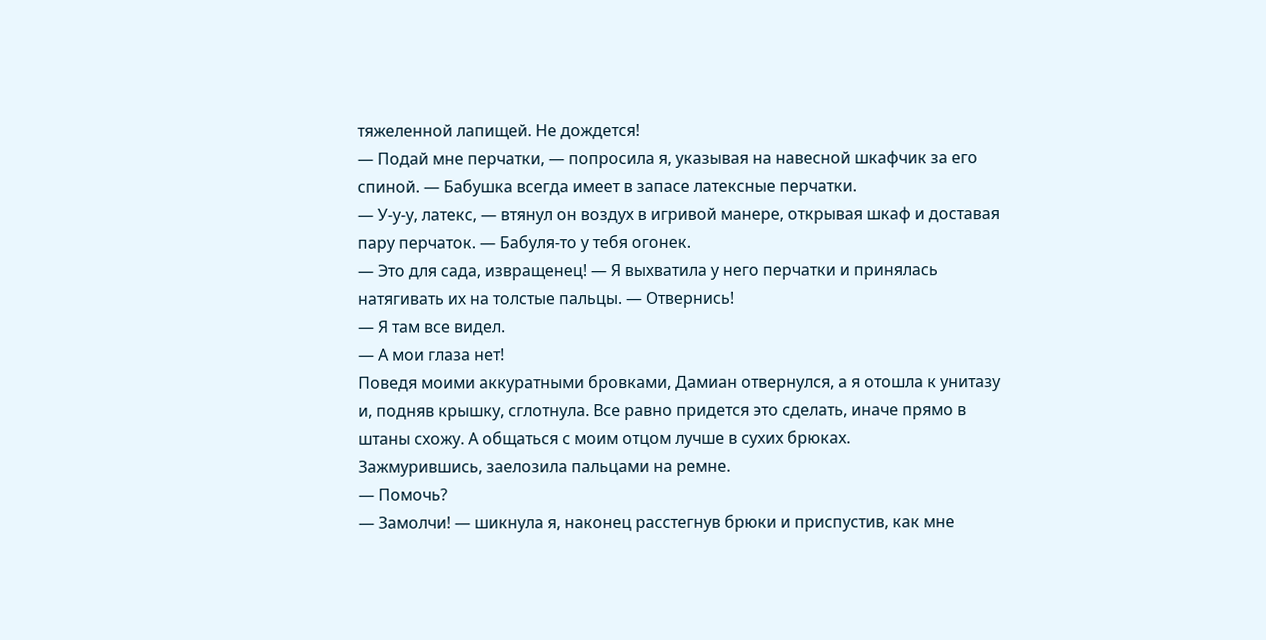тяжеленной лапищей. Не дождется!
— Подай мне перчатки, — попросила я, указывая на навесной шкафчик за его спиной. — Бабушка всегда имеет в запасе латексные перчатки.
— У-у-у, латекс, — втянул он воздух в игривой манере, открывая шкаф и доставая пару перчаток. — Бабуля-то у тебя огонек.
— Это для сада, извращенец! — Я выхватила у него перчатки и принялась натягивать их на толстые пальцы. — Отвернись!
— Я там все видел.
— А мои глаза нет!
Поведя моими аккуратными бровками, Дамиан отвернулся, а я отошла к унитазу и, подняв крышку, сглотнула. Все равно придется это сделать, иначе прямо в штаны схожу. А общаться с моим отцом лучше в сухих брюках.
Зажмурившись, заелозила пальцами на ремне.
— Помочь?
— Замолчи! — шикнула я, наконец расстегнув брюки и приспустив, как мне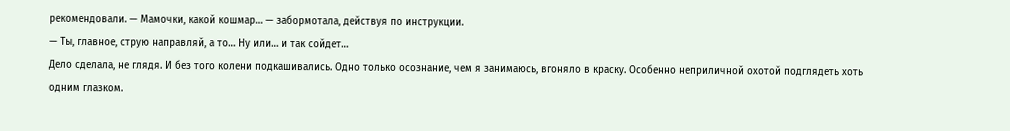рекомендовали. — Мамочки, какой кошмар… — забормотала, действуя по инструкции.
— Ты, главное, струю направляй, а то… Ну или… и так сойдет…
Дело сделала, не глядя. И без того колени подкашивались. Одно только осознание, чем я занимаюсь, вгоняло в краску. Особенно неприличной охотой подглядеть хоть одним глазком.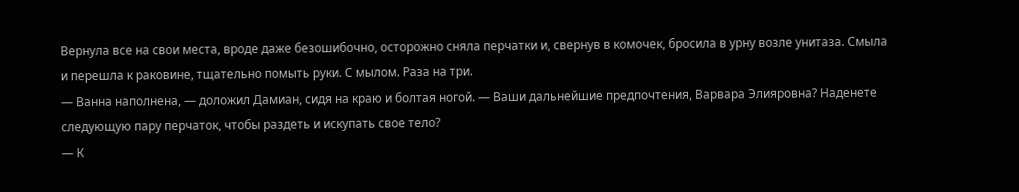Вернула все на свои места, вроде даже безошибочно, осторожно сняла перчатки и, свернув в комочек, бросила в урну возле унитаза. Смыла и перешла к раковине, тщательно помыть руки. С мылом. Раза на три.
— Ванна наполнена, — доложил Дамиан, сидя на краю и болтая ногой. — Ваши дальнейшие предпочтения, Варвара Элияровна? Наденете следующую пару перчаток, чтобы раздеть и искупать свое тело?
— К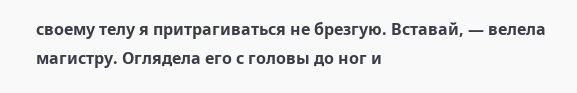своему телу я притрагиваться не брезгую. Вставай, — велела магистру. Оглядела его с головы до ног и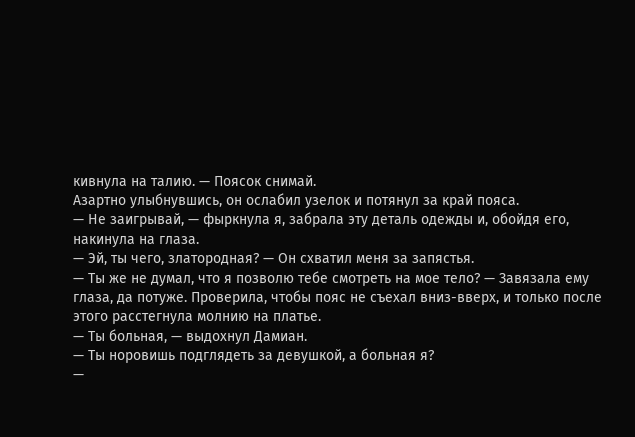кивнула на талию. — Поясок снимай.
Азартно улыбнувшись, он ослабил узелок и потянул за край пояса.
— Не заигрывай, — фыркнула я, забрала эту деталь одежды и, обойдя его, накинула на глаза.
— Эй, ты чего, златородная? — Он схватил меня за запястья.
— Ты же не думал, что я позволю тебе смотреть на мое тело? — Завязала ему глаза, да потуже. Проверила, чтобы пояс не съехал вниз-вверх, и только после этого расстегнула молнию на платье.
— Ты больная, — выдохнул Дамиан.
— Ты норовишь подглядеть за девушкой, а больная я?
—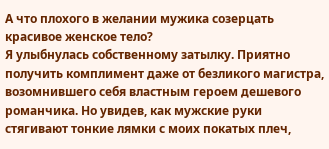А что плохого в желании мужика созерцать красивое женское тело?
Я улыбнулась собственному затылку. Приятно получить комплимент даже от безликого магистра, возомнившего себя властным героем дешевого романчика. Но увидев, как мужские руки стягивают тонкие лямки с моих покатых плеч,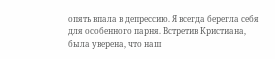опять впала в депрессию. Я всегда берегла себя для особенного парня. Встретив Кристиана, была уверена, что наш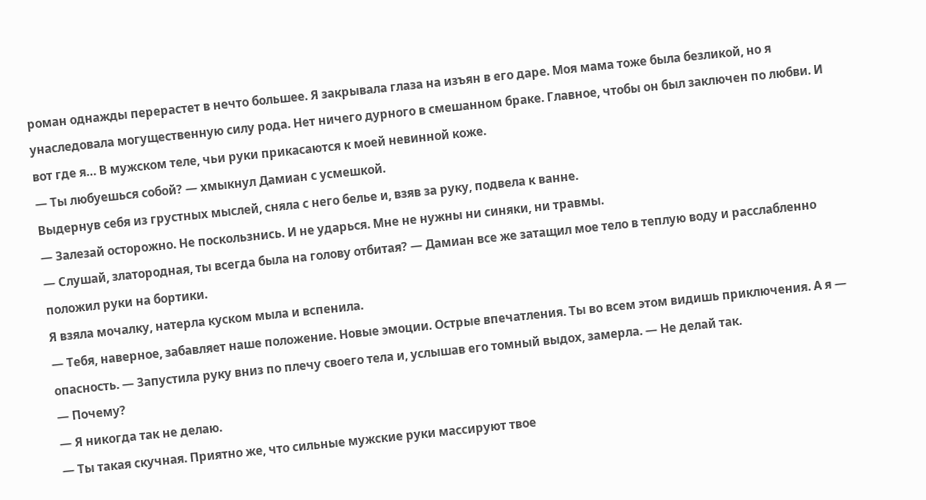роман однажды перерастет в нечто большее. Я закрывала глаза на изъян в его даре. Моя мама тоже была безликой, но я унаследовала могущественную силу рода. Нет ничего дурного в смешанном браке. Главное, чтобы он был заключен по любви. И вот где я… В мужском теле, чьи руки прикасаются к моей невинной коже.
— Ты любуешься собой? — хмыкнул Дамиан с усмешкой.
Выдернув себя из грустных мыслей, сняла с него белье и, взяв за руку, подвела к ванне.
— Залезай осторожно. Не поскользнись. И не ударься. Мне не нужны ни синяки, ни травмы.
— Слушай, златородная, ты всегда была на голову отбитая? — Дамиан все же затащил мое тело в теплую воду и расслабленно положил руки на бортики.
Я взяла мочалку, натерла куском мыла и вспенила.
— Тебя, наверное, забавляет наше положение. Новые эмоции. Острые впечатления. Ты во всем этом видишь приключения. А я — опасность. — Запустила руку вниз по плечу своего тела и, услышав его томный выдох, замерла. — Не делай так.
— Почему?
— Я никогда так не делаю.
— Ты такая скучная. Приятно же, что сильные мужские руки массируют твое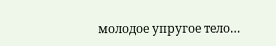молодое упругое тело…